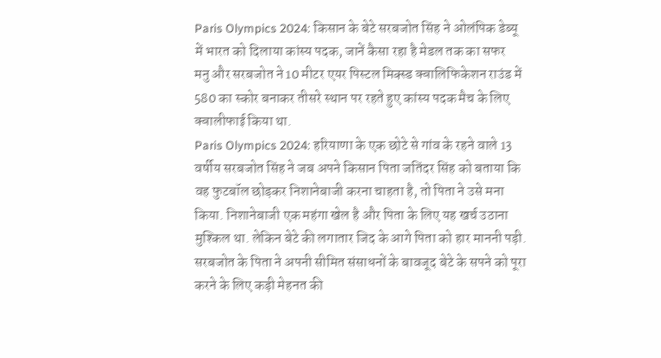Paris Olympics 2024: किसान के बेटे सरबजोत सिंह ने ओलंपिक डेब्यू में भारत को दिलाया कांस्य पदक, जानें कैसा रहा है मेडल तक का सफर
मनु और सरबजोत ने 10 मीटर एयर पिस्टल मिक्स्ड क्वालिफिकेशन राउंड में 580 का स्कोर बनाकर तीसरे स्थान पर रहते हुए कांस्य पदक मैच के लिए क्वालीफाई किया था.
Paris Olympics 2024: हरियाणा के एक छोटे से गांव के रहने वाले 13 वर्षीय सरबजोत सिंह ने जब अपने किसान पिता जतिंदर सिंह को बताया कि वह फुटबॉल छोड़कर निशानेबाजी करना चाहता है, तो पिता ने उसे मना किया. निशानेबाजी एक महंगा खेल है और पिता के लिए यह खर्च उठाना मुश्किल था. लेकिन बेटे की लगातार जिद के आगे पिता को हार माननी पड़ी. सरबजोत के पिता ने अपनी सीमित संसाधनों के बावजूद बेटे के सपने को पूरा करने के लिए कड़ी मेहनत की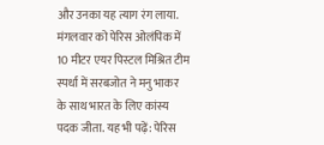और उनका यह त्याग रंग लाया. मंगलवार को पेरिस ओलंपिक में 10 मीटर एयर पिस्टल मिश्रित टीम स्पर्धा में सरबजोत ने मनु भाकर के साथ भारत के लिए कांस्य पदक जीता. यह भी पढ़ें: पेरिस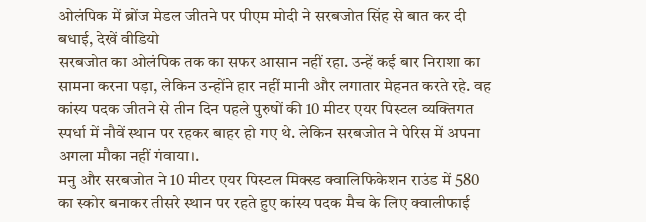ओलंपिक में ब्रोंज मेडल जीतने पर पीएम मोदी ने सरबजोत सिंह से बात कर दी बधाई, देखें वीडियो
सरबजोत का ओलंपिक तक का सफर आसान नहीं रहा. उन्हें कई बार निराशा का सामना करना पड़ा, लेकिन उन्होंने हार नहीं मानी और लगातार मेहनत करते रहे. वह कांस्य पदक जीतने से तीन दिन पहले पुरुषों की 10 मीटर एयर पिस्टल व्यक्तिगत स्पर्धा में नौवें स्थान पर रहकर बाहर हो गए थे. लेकिन सरबजोत ने पेरिस में अपना अगला मौका नहीं गंवाया।.
मनु और सरबजोत ने 10 मीटर एयर पिस्टल मिक्स्ड क्वालिफिकेशन राउंड में 580 का स्कोर बनाकर तीसरे स्थान पर रहते हुए कांस्य पदक मैच के लिए क्वालीफाई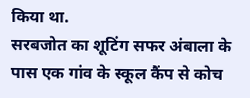किया था.
सरबजोत का शूटिंग सफर अंबाला के पास एक गांव के स्कूल कैंप से कोच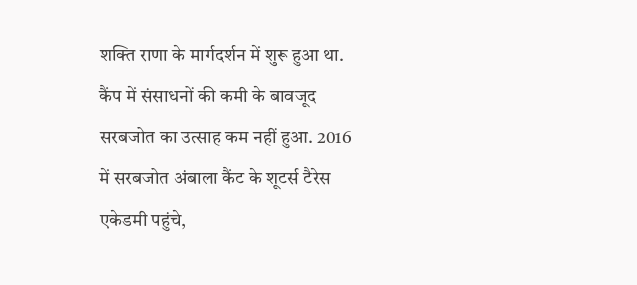शक्ति राणा के मार्गदर्शन में शुरू हुआ था. कैंप में संसाधनों की कमी के बावजूद सरबजोत का उत्साह कम नहीं हुआ. 2016 में सरबजोत अंबाला कैंट के शूटर्स टैरेस एकेडमी पहुंचे,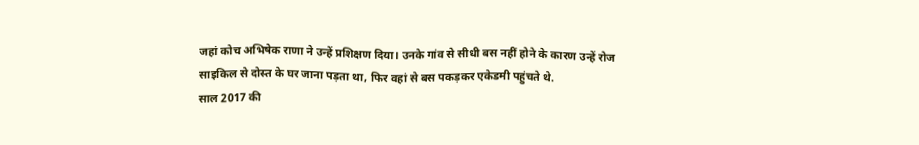जहां कोच अभिषेक राणा ने उन्हें प्रशिक्षण दिया। उनके गांव से सीधी बस नहीं होने के कारण उन्हें रोज साइकिल से दोस्त के घर जाना पड़ता था, फिर वहां से बस पकड़कर एकेडमी पहुंचते थे.
साल 2017 की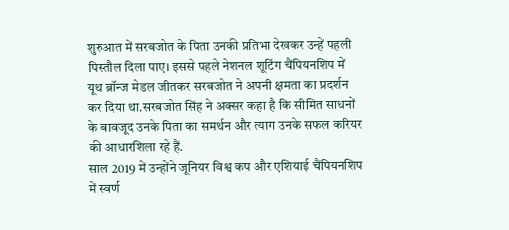शुरुआत में सरबजोत के पिता उनकी प्रतिभा देखकर उन्हें पहली पिस्तौल दिला पाए। इससे पहले नेशनल शूटिंग चैंपियनशिप में यूथ ब्रॉन्ज मेडल जीतकर सरबजोत ने अपनी क्षमता का प्रदर्शन कर दिया था.सरबजोत सिंह ने अक्सर कहा है कि सीमित साधनों के बावजूद उनके पिता का समर्थन और त्याग उनके सफल करियर की आधारशिला रहे हैं.
साल 2019 में उन्होंने जूनियर विश्व कप और एशियाई चैंपियनशिप में स्वर्ण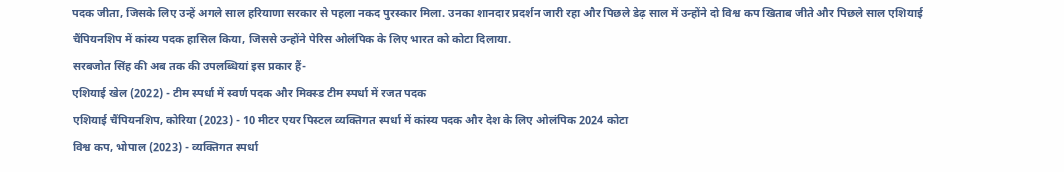पदक जीता, जिसके लिए उन्हें अगले साल हरियाणा सरकार से पहला नकद पुरस्कार मिला. उनका शानदार प्रदर्शन जारी रहा और पिछले डेढ़ साल में उन्होंने दो विश्व कप खिताब जीते और पिछले साल एशियाई चैंपियनशिप में कांस्य पदक हासिल किया, जिससे उन्होंने पेरिस ओलंपिक के लिए भारत को कोटा दिलाया.
सरबजोत सिंह की अब तक की उपलब्धियां इस प्रकार हैं-
एशियाई खेल (2022) - टीम स्पर्धा में स्वर्ण पदक और मिक्स्ड टीम स्पर्धा में रजत पदक
एशियाई चैंपियनशिप, कोरिया (2023) - 10 मीटर एयर पिस्टल व्यक्तिगत स्पर्धा में कांस्य पदक और देश के लिए ओलंपिक 2024 कोटा
विश्व कप, भोपाल (2023) - व्यक्तिगत स्पर्धा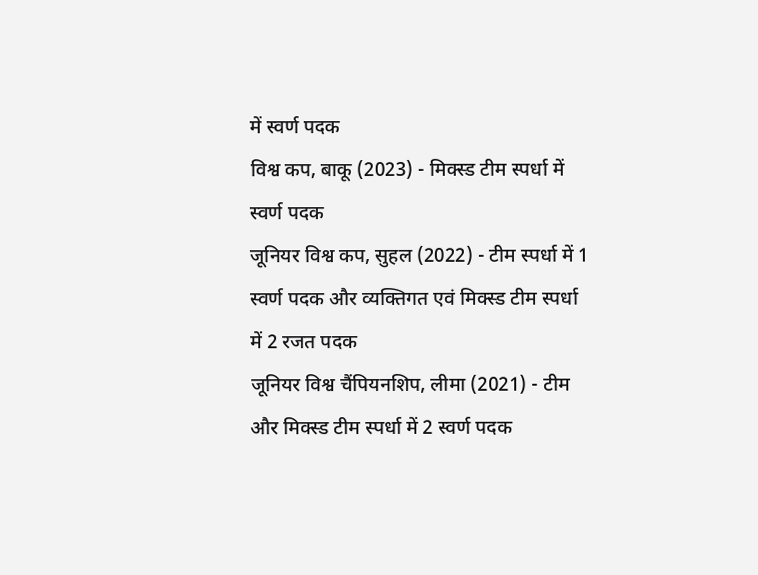में स्वर्ण पदक
विश्व कप, बाकू (2023) - मिक्स्ड टीम स्पर्धा में स्वर्ण पदक
जूनियर विश्व कप, सुहल (2022) - टीम स्पर्धा में 1 स्वर्ण पदक और व्यक्तिगत एवं मिक्स्ड टीम स्पर्धा में 2 रजत पदक
जूनियर विश्व चैंपियनशिप, लीमा (2021) - टीम और मिक्स्ड टीम स्पर्धा में 2 स्वर्ण पदक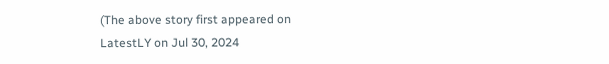(The above story first appeared on LatestLY on Jul 30, 2024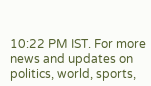10:22 PM IST. For more news and updates on politics, world, sports,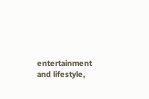entertainment and lifestyle,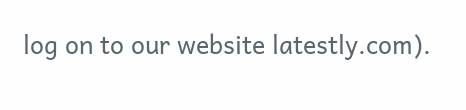log on to our website latestly.com).